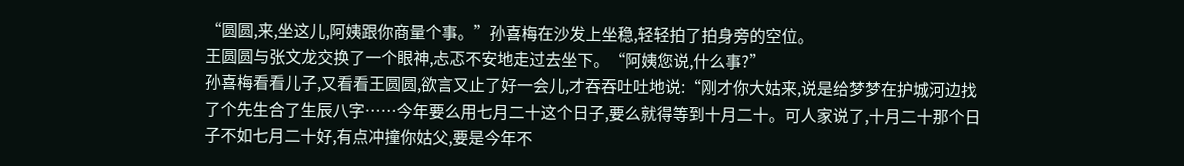“圆圆,来,坐这儿,阿姨跟你商量个事。”孙喜梅在沙发上坐稳,轻轻拍了拍身旁的空位。
王圆圆与张文龙交换了一个眼神,忐忑不安地走过去坐下。“阿姨您说,什么事?”
孙喜梅看看儿子,又看看王圆圆,欲言又止了好一会儿,才吞吞吐吐地说:“刚才你大姑来,说是给梦梦在护城河边找了个先生合了生辰八字……今年要么用七月二十这个日子,要么就得等到十月二十。可人家说了,十月二十那个日子不如七月二十好,有点冲撞你姑父,要是今年不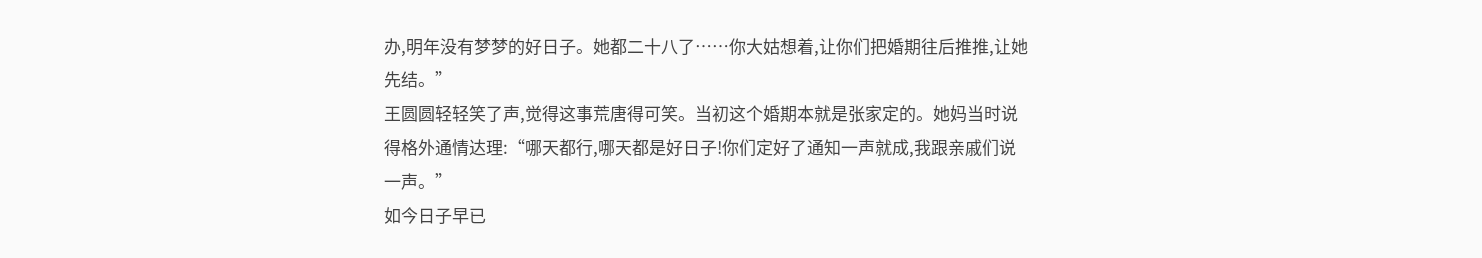办,明年没有梦梦的好日子。她都二十八了……你大姑想着,让你们把婚期往后推推,让她先结。”
王圆圆轻轻笑了声,觉得这事荒唐得可笑。当初这个婚期本就是张家定的。她妈当时说得格外通情达理:“哪天都行,哪天都是好日子!你们定好了通知一声就成,我跟亲戚们说一声。”
如今日子早已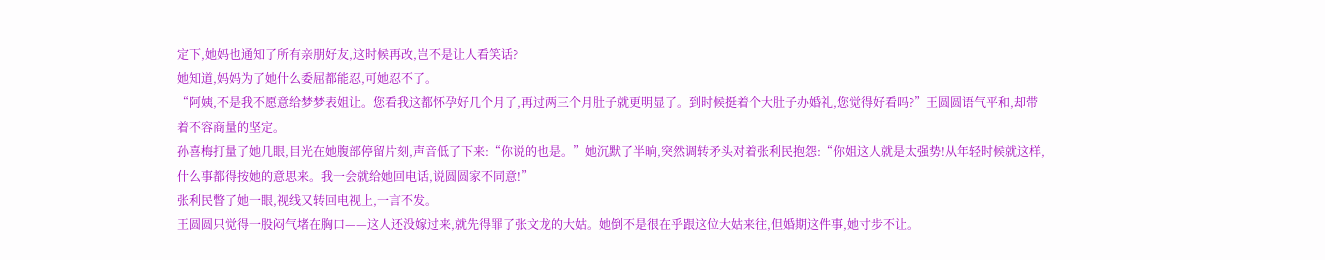定下,她妈也通知了所有亲朋好友,这时候再改,岂不是让人看笑话?
她知道,妈妈为了她什么委屈都能忍,可她忍不了。
“阿姨,不是我不愿意给梦梦表姐让。您看我这都怀孕好几个月了,再过两三个月肚子就更明显了。到时候挺着个大肚子办婚礼,您觉得好看吗?”王圆圆语气平和,却带着不容商量的坚定。
孙喜梅打量了她几眼,目光在她腹部停留片刻,声音低了下来:“你说的也是。”她沉默了半晌,突然调转矛头对着张利民抱怨:“你姐这人就是太强势!从年轻时候就这样,什么事都得按她的意思来。我一会就给她回电话,说圆圆家不同意!”
张利民瞥了她一眼,视线又转回电视上,一言不发。
王圆圆只觉得一股闷气堵在胸口——这人还没嫁过来,就先得罪了张文龙的大姑。她倒不是很在乎跟这位大姑来往,但婚期这件事,她寸步不让。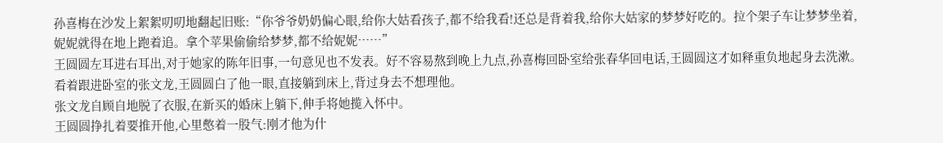孙喜梅在沙发上絮絮叨叨地翻起旧账:“你爷爷奶奶偏心眼,给你大姑看孩子,都不给我看!还总是背着我,给你大姑家的梦梦好吃的。拉个架子车让梦梦坐着,妮妮就得在地上跑着追。拿个苹果偷偷给梦梦,都不给妮妮……”
王圆圆左耳进右耳出,对于她家的陈年旧事,一句意见也不发表。好不容易熬到晚上九点,孙喜梅回卧室给张春华回电话,王圆圆这才如释重负地起身去洗漱。
看着跟进卧室的张文龙,王圆圆白了他一眼,直接躺到床上,背过身去不想理他。
张文龙自顾自地脱了衣服,在新买的婚床上躺下,伸手将她揽入怀中。
王圆圆挣扎着要推开他,心里憋着一股气:刚才他为什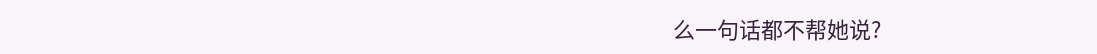么一句话都不帮她说?